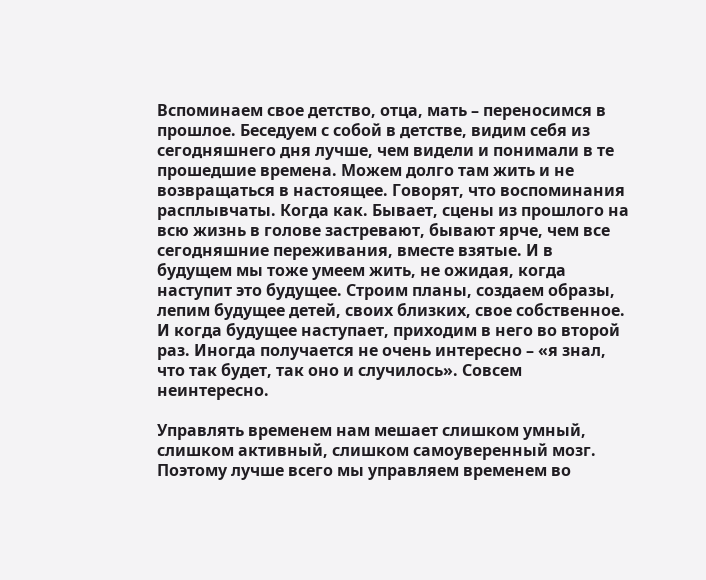Вспоминаем свое детство, отца, мать – переносимся в прошлое. Беседуем с собой в детстве, видим себя из сегодняшнего дня лучше, чем видели и понимали в те прошедшие времена. Можем долго там жить и не возвращаться в настоящее. Говорят, что воспоминания расплывчаты. Когда как. Бывает, сцены из прошлого на всю жизнь в голове застревают, бывают ярче, чем все сегодняшние переживания, вместе взятые. И в будущем мы тоже умеем жить, не ожидая, когда наступит это будущее. Строим планы, создаем образы, лепим будущее детей, своих близких, свое собственное. И когда будущее наступает, приходим в него во второй раз. Иногда получается не очень интересно – «я знал, что так будет, так оно и случилось». Совсем неинтересно.

Управлять временем нам мешает слишком умный, слишком активный, слишком самоуверенный мозг. Поэтому лучше всего мы управляем временем во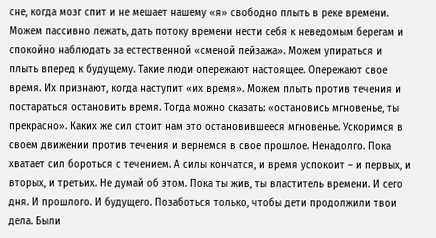сне, когда мозг спит и не мешает нашему «я» свободно плыть в реке времени. Можем пассивно лежать, дать потоку времени нести себя к неведомым берегам и спокойно наблюдать за естественной «сменой пейзажа». Можем упираться и плыть вперед к будущему. Такие люди опережают настоящее. Опережают свое время. Их признают, когда наступит «их время». Можем плыть против течения и постараться остановить время. Тогда можно сказать: «остановись мгновенье, ты прекрасно». Каких же сил стоит нам это остановившееся мгновенье. Ускоримся в своем движении против течения и вернемся в свое прошлое. Ненадолго. Пока хватает сил бороться с течением. А силы кончатся, и время успокоит – и первых, и вторых, и третьих. Не думай об этом. Пока ты жив, ты властитель времени. И сего дня. И прошлого. И будущего. Позаботься только, чтобы дети продолжили твои дела. Были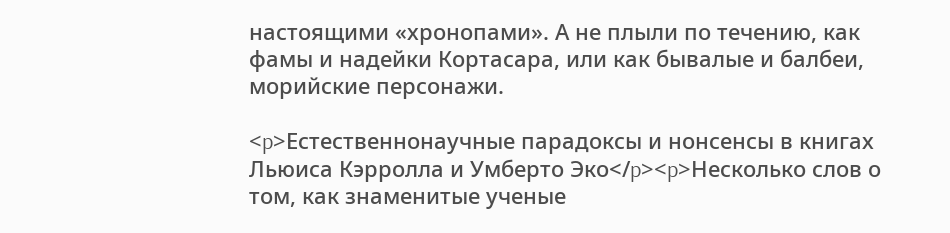настоящими «хронопами». А не плыли по течению, как фамы и надейки Кортасара, или как бывалые и балбеи, морийские персонажи.

<p>Естественнонаучные парадоксы и нонсенсы в книгах Льюиса Кэрролла и Умберто Эко</p><p>Несколько слов о том, как знаменитые ученые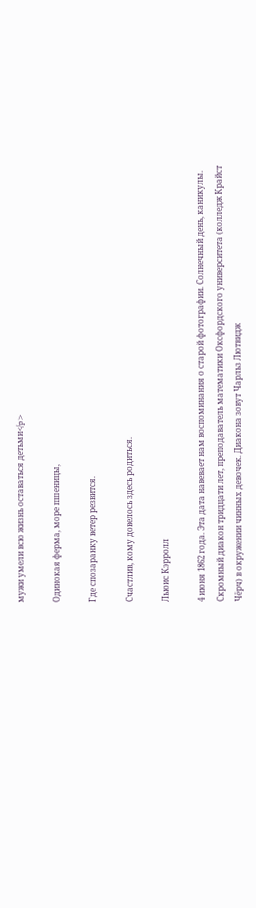мужи умели всю жизнь оставаться детьми</p>

Одинокая ферма, море пшеницы,

Где спозаранку ветер резвится.

Счастлив, кому довелось здесь родиться.

Льюис Кэрролл

4 июня 1862 года. Эта дата навевает нам воспоминания о старой фотографии. Солнечный день, каникулы. Скромный диакон тридцати лет, преподаватель математики Оксфордского университета (колледж Крайст Чёрч) в окружении чинных девочек. Диакона зовут Чарльз Лютвидж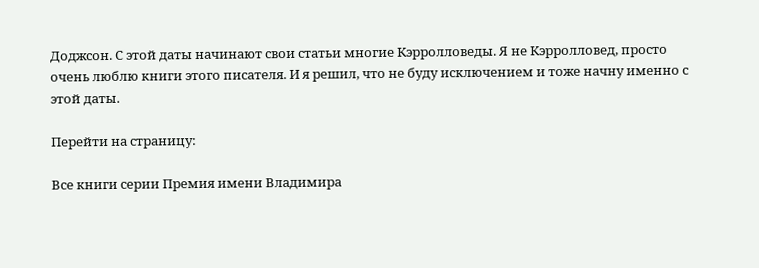Доджсон. С этой даты начинают свои статьи многие Кэрролловеды. Я не Кэрролловед, просто очень люблю книги этого писателя. И я решил, что не буду исключением и тоже начну именно с этой даты.

Перейти на страницу:

Все книги серии Премия имени Владимира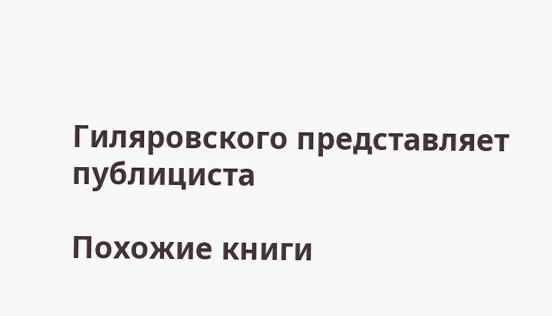Гиляровского представляет публициста

Похожие книги